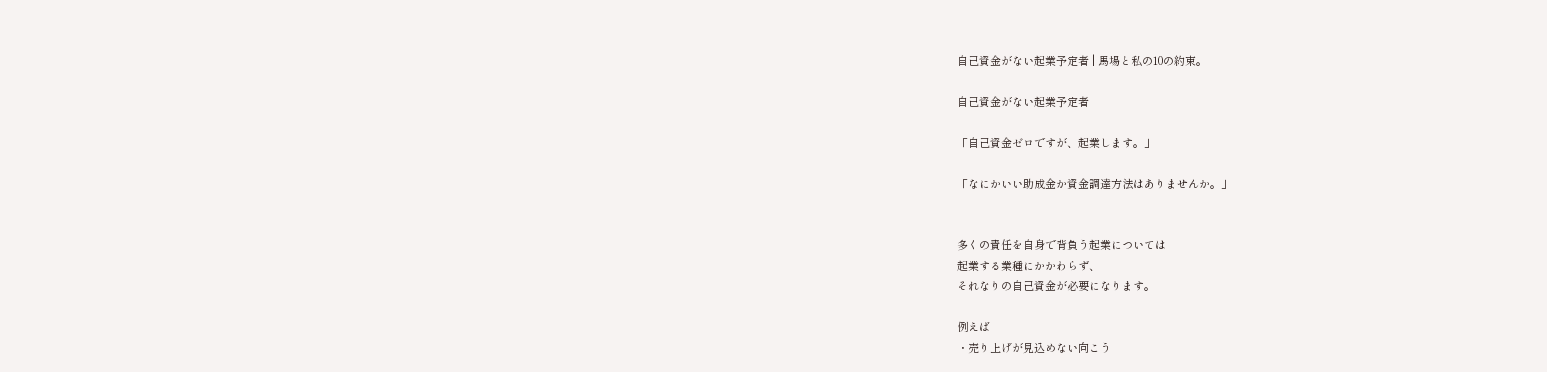自己資金がない起業予定者 | 馬場と私の10の約束。

自己資金がない起業予定者

「自己資金ゼロですが、起業します。」

「なにかいい助成金か資金調達方法はありませんか。」


多くの責任を自身で背負う起業については
起業する業種にかかわらず、
それなりの自己資金が必要になります。

例えば
・売り上げが見込めない向こう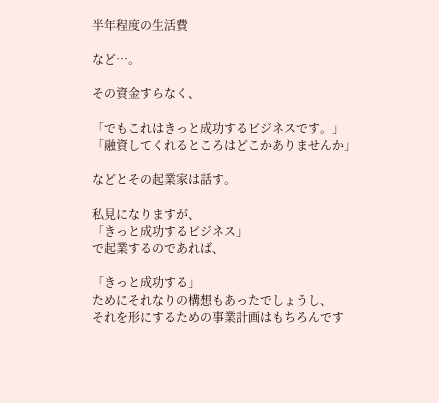半年程度の生活費

など…。

その資金すらなく、

「でもこれはきっと成功するビジネスです。」
「融資してくれるところはどこかありませんか」

などとその起業家は話す。

私見になりますが、
「きっと成功するビジネス」
で起業するのであれば、

「きっと成功する」
ためにそれなりの構想もあったでしょうし、
それを形にするための事業計画はもちろんです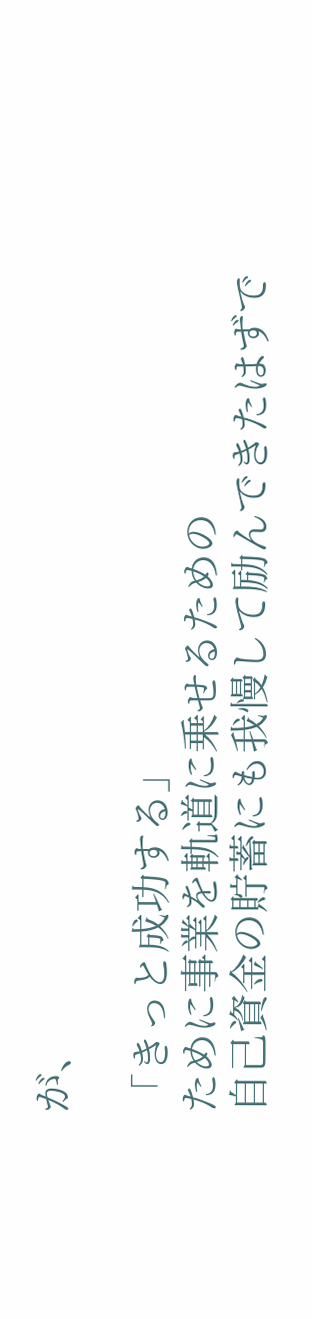が、

「きっと成功する」
ために事業を軌道に乗せるための
自己資金の貯蓄にも我慢して励んできたはずで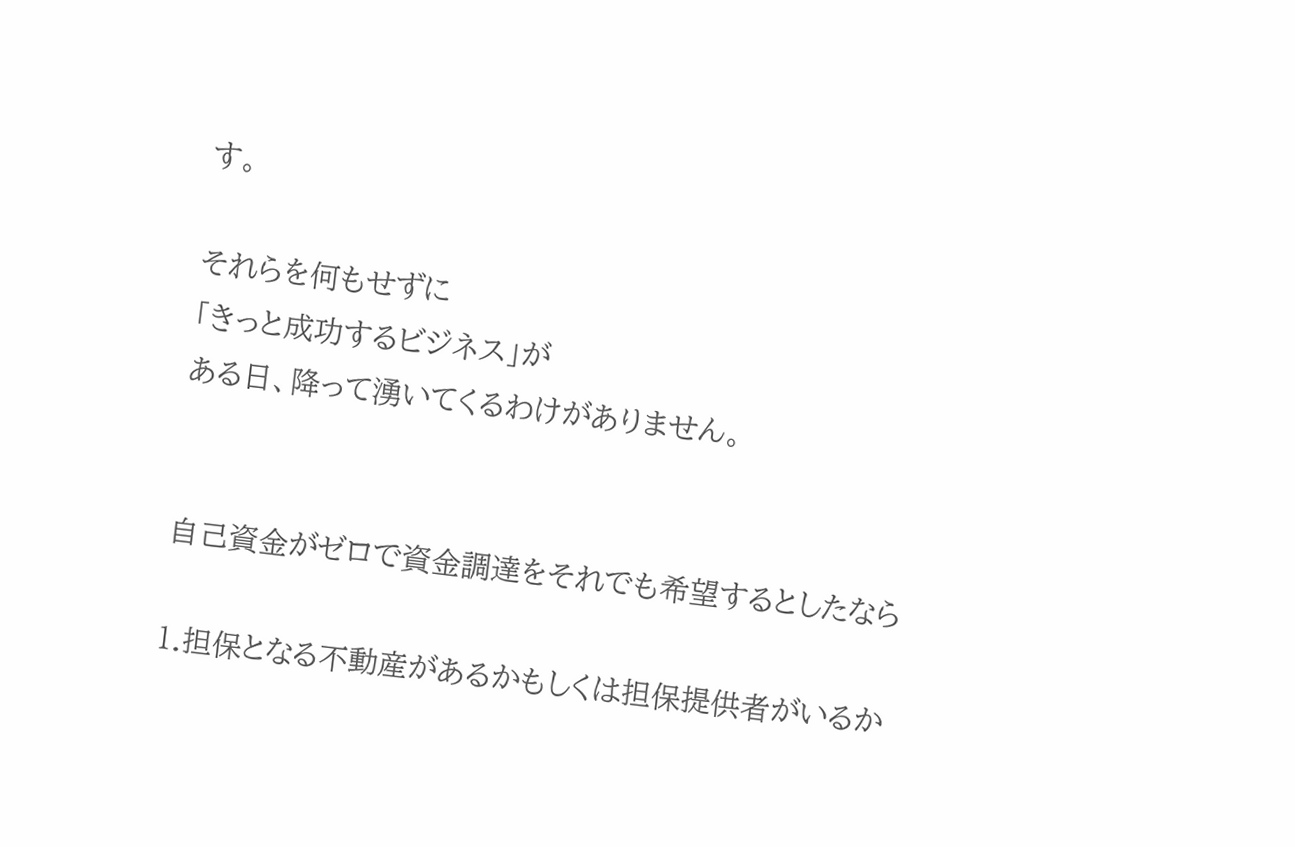す。

それらを何もせずに
「きっと成功するビジネス」が
ある日、降って湧いてくるわけがありません。


自己資金がゼロで資金調達をそれでも希望するとしたなら

1.担保となる不動産があるかもしくは担保提供者がいるか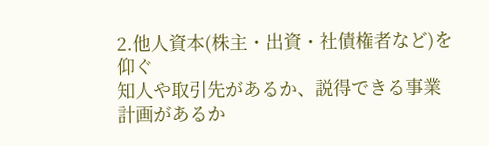2.他人資本(株主・出資・社債権者など)を仰ぐ
知人や取引先があるか、説得できる事業計画があるか